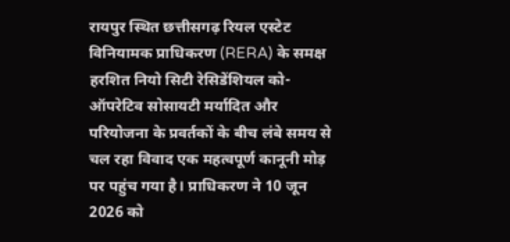रायपुर स्थित छत्तीसगढ़ रियल एस्टेट विनियामक प्राधिकरण (RERA) के समक्ष हरशित नियो सिटी रेसिडेंशियल को-ऑपरेटिव सोसायटी मर्यादित और परियोजना के प्रवर्तकों के बीच लंबे समय से चल रहा विवाद एक महत्वपूर्ण कानूनी मोड़ पर पहुंच गया है। प्राधिकरण ने 10 जून 2026 को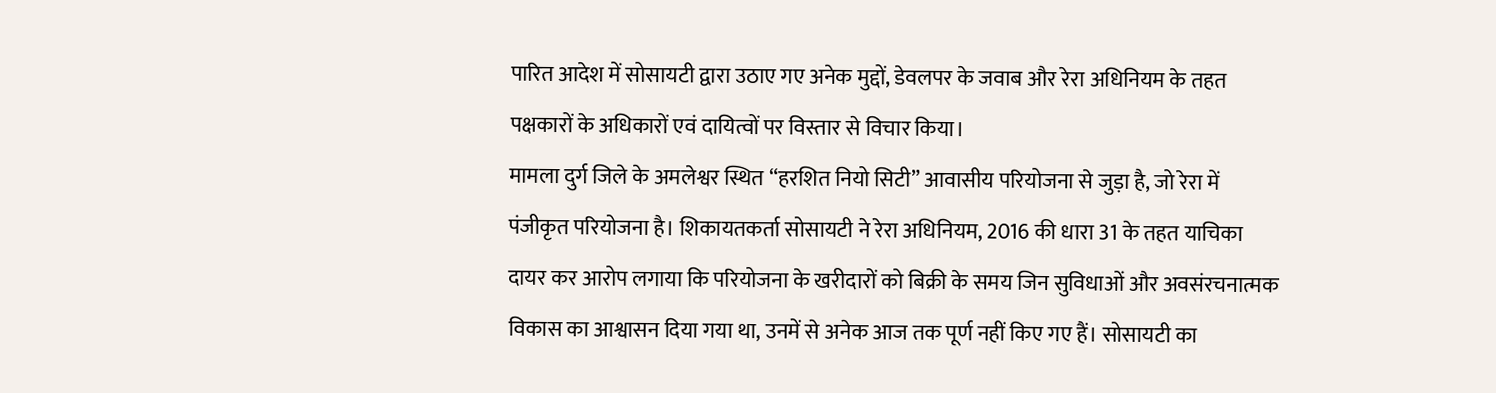पारित आदेश में सोसायटी द्वारा उठाए गए अनेक मुद्दों, डेवलपर के जवाब और रेरा अधिनियम के तहत पक्षकारों के अधिकारों एवं दायित्वों पर विस्तार से विचार किया।
मामला दुर्ग जिले के अमलेश्वर स्थित “हरशित नियो सिटी” आवासीय परियोजना से जुड़ा है, जो रेरा में पंजीकृत परियोजना है। शिकायतकर्ता सोसायटी ने रेरा अधिनियम, 2016 की धारा 31 के तहत याचिका दायर कर आरोप लगाया कि परियोजना के खरीदारों को बिक्री के समय जिन सुविधाओं और अवसंरचनात्मक विकास का आश्वासन दिया गया था, उनमें से अनेक आज तक पूर्ण नहीं किए गए हैं। सोसायटी का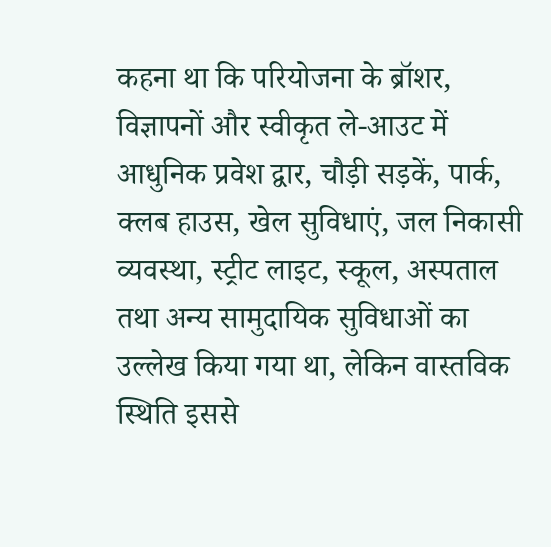कहना था कि परियोजना के ब्रॉशर, विज्ञापनों और स्वीकृत ले-आउट में आधुनिक प्रवेश द्वार, चौड़ी सड़कें, पार्क, क्लब हाउस, खेल सुविधाएं, जल निकासी व्यवस्था, स्ट्रीट लाइट, स्कूल, अस्पताल तथा अन्य सामुदायिक सुविधाओं का उल्लेख किया गया था, लेकिन वास्तविक स्थिति इससे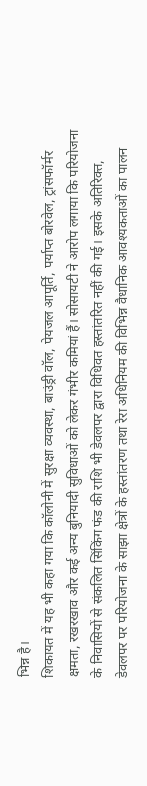भिन्न है।
शिकायत में यह भी कहा गया कि कॉलोनी में सुरक्षा व्यवस्था, बाउंड्री वॉल, पेयजल आपूर्ति, पर्याप्त बोरवेल, ट्रांसफॉर्मर क्षमता, रखरखाव और कई अन्य बुनियादी सुविधाओं को लेकर गंभीर कमियां हैं। सोसायटी ने आरोप लगाया कि परियोजना के निवासियों से संकलित सिंकिंग फंड की राशि भी डेवलपर द्वारा विधिवत हस्तांतरित नहीं की गई। इसके अतिरिक्त, डेवलपर पर परियोजना के साझा क्षेत्रों के हस्तांतरण तथा रेरा अधिनियम की विभिन्न वैधानिक आवश्यकताओं का पालन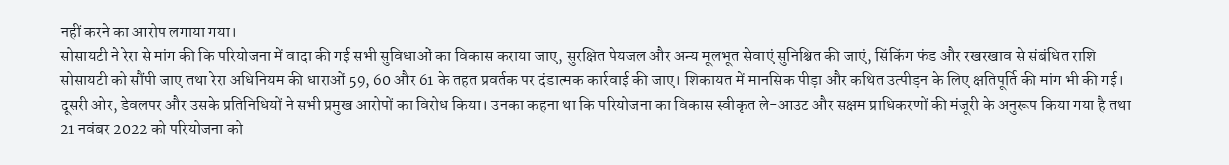नहीं करने का आरोप लगाया गया।
सोसायटी ने रेरा से मांग की कि परियोजना में वादा की गई सभी सुविधाओं का विकास कराया जाए, सुरक्षित पेयजल और अन्य मूलभूत सेवाएं सुनिश्चित की जाएं, सिंकिंग फंड और रखरखाव से संबंधित राशि सोसायटी को सौंपी जाए तथा रेरा अधिनियम की धाराओं 59, 60 और 61 के तहत प्रवर्तक पर दंडात्मक कार्रवाई की जाए। शिकायत में मानसिक पीड़ा और कथित उत्पीड़न के लिए क्षतिपूर्ति की मांग भी की गई।
दूसरी ओर, डेवलपर और उसके प्रतिनिधियों ने सभी प्रमुख आरोपों का विरोध किया। उनका कहना था कि परियोजना का विकास स्वीकृत ले-आउट और सक्षम प्राधिकरणों की मंजूरी के अनुरूप किया गया है तथा 21 नवंबर 2022 को परियोजना को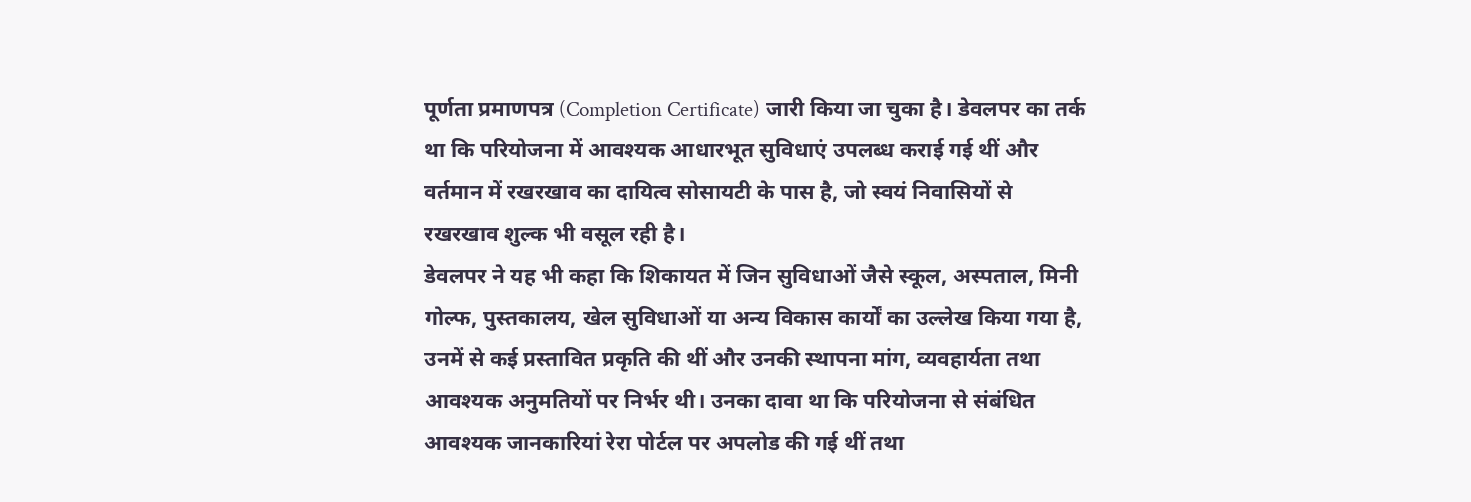पूर्णता प्रमाणपत्र (Completion Certificate) जारी किया जा चुका है। डेवलपर का तर्क था कि परियोजना में आवश्यक आधारभूत सुविधाएं उपलब्ध कराई गई थीं और वर्तमान में रखरखाव का दायित्व सोसायटी के पास है, जो स्वयं निवासियों से रखरखाव शुल्क भी वसूल रही है।
डेवलपर ने यह भी कहा कि शिकायत में जिन सुविधाओं जैसे स्कूल, अस्पताल, मिनी गोल्फ, पुस्तकालय, खेल सुविधाओं या अन्य विकास कार्यों का उल्लेख किया गया है, उनमें से कई प्रस्तावित प्रकृति की थीं और उनकी स्थापना मांग, व्यवहार्यता तथा आवश्यक अनुमतियों पर निर्भर थी। उनका दावा था कि परियोजना से संबंधित आवश्यक जानकारियां रेरा पोर्टल पर अपलोड की गई थीं तथा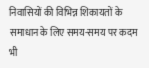निवासियों की विभिन्न शिकायतों के समाधान के लिए समय-समय पर कदम भी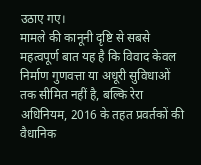उठाए गए।
मामले की कानूनी दृष्टि से सबसे महत्वपूर्ण बात यह है कि विवाद केवल निर्माण गुणवत्ता या अधूरी सुविधाओं तक सीमित नहीं है, बल्कि रेरा अधिनियम, 2016 के तहत प्रवर्तकों की वैधानिक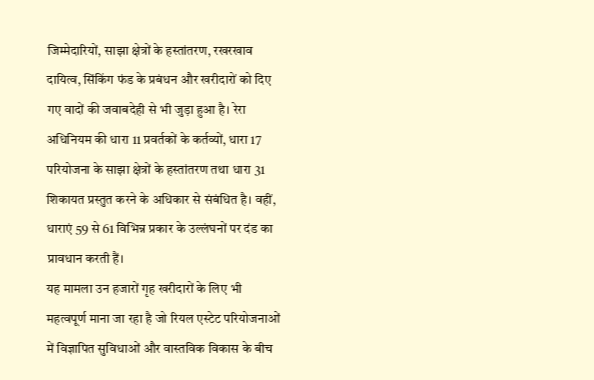जिम्मेदारियों, साझा क्षेत्रों के हस्तांतरण, रखरखाव दायित्व, सिंकिंग फंड के प्रबंधन और खरीदारों को दिए गए वादों की जवाबदेही से भी जुड़ा हुआ है। रेरा अधिनियम की धारा 11 प्रवर्तकों के कर्तव्यों, धारा 17 परियोजना के साझा क्षेत्रों के हस्तांतरण तथा धारा 31 शिकायत प्रस्तुत करने के अधिकार से संबंधित है। वहीं, धाराएं 59 से 61 विभिन्न प्रकार के उल्लंघनों पर दंड का प्रावधान करती हैं।
यह मामला उन हजारों गृह खरीदारों के लिए भी महत्वपूर्ण माना जा रहा है जो रियल एस्टेट परियोजनाओं में विज्ञापित सुविधाओं और वास्तविक विकास के बीच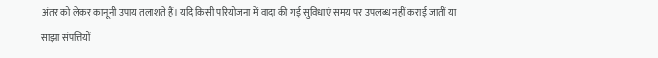अंतर को लेकर कानूनी उपाय तलाशते हैं। यदि किसी परियोजना में वादा की गई सुविधाएं समय पर उपलब्ध नहीं कराई जातीं या साझा संपत्तियों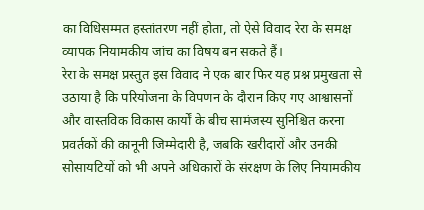का विधिसम्मत हस्तांतरण नहीं होता, तो ऐसे विवाद रेरा के समक्ष व्यापक नियामकीय जांच का विषय बन सकते हैं।
रेरा के समक्ष प्रस्तुत इस विवाद ने एक बार फिर यह प्रश्न प्रमुखता से उठाया है कि परियोजना के विपणन के दौरान किए गए आश्वासनों और वास्तविक विकास कार्यों के बीच सामंजस्य सुनिश्चित करना प्रवर्तकों की कानूनी जिम्मेदारी है, जबकि खरीदारों और उनकी सोसायटियों को भी अपने अधिकारों के संरक्षण के लिए नियामकीय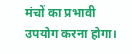मंचों का प्रभावी उपयोग करना होगा।